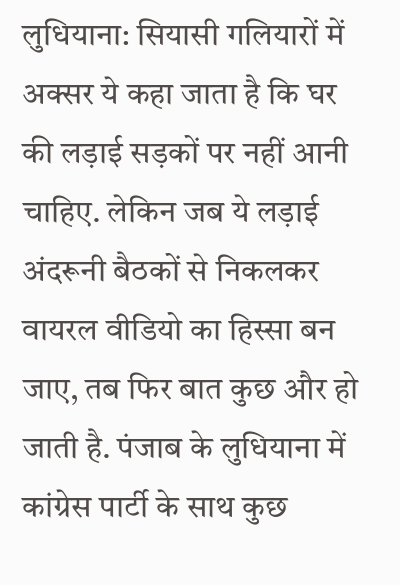लुधियाना: सियासी गलियारों में अक्सर ये कहा जाता है कि घर की लड़ाई सड़कों पर नहीं आनी चाहिए. लेकिन जब ये लड़ाई अंदरूनी बैठकों से निकलकर वायरल वीडियो का हिस्सा बन जाए, तब फिर बात कुछ और हो जाती है. पंजाब के लुधियाना में कांग्रेस पार्टी के साथ कुछ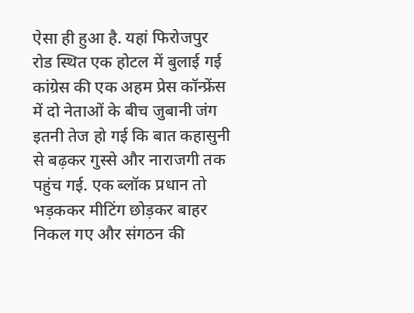ऐसा ही हुआ है. यहां फिरोजपुर रोड स्थित एक होटल में बुलाई गई कांग्रेस की एक अहम प्रेस कॉन्फ्रेंस में दो नेताओं के बीच जुबानी जंग इतनी तेज हो गई कि बात कहासुनी से बढ़कर गुस्से और नाराजगी तक पहुंच गई. एक ब्लॉक प्रधान तो भड़ककर मीटिंग छोड़कर बाहर निकल गए और संगठन की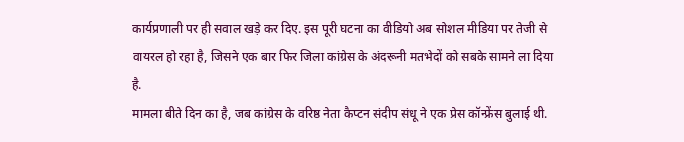कार्यप्रणाली पर ही सवाल खड़े कर दिए. इस पूरी घटना का वीडियो अब सोशल मीडिया पर तेजी से वायरल हो रहा है, जिसने एक बार फिर जिला कांग्रेस के अंदरूनी मतभेदों को सबके सामने ला दिया है.
मामला बीते दिन का है, जब कांग्रेस के वरिष्ठ नेता कैप्टन संदीप संधू ने एक प्रेस कॉन्फ्रेंस बुलाई थी.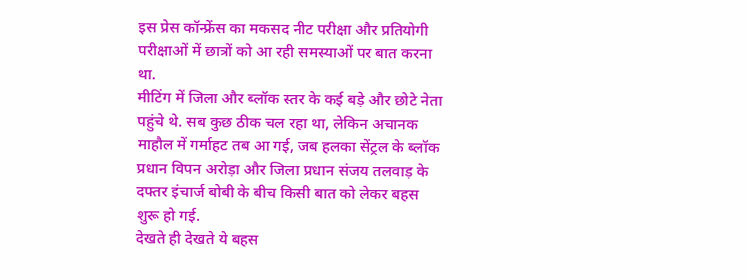इस प्रेस कॉन्फ्रेंस का मकसद नीट परीक्षा और प्रतियोगी परीक्षाओं में छात्रों को आ रही समस्याओं पर बात करना था.
मीटिंग में जिला और ब्लॉक स्तर के कई बड़े और छोटे नेता पहुंचे थे. सब कुछ ठीक चल रहा था, लेकिन अचानक माहौल में गर्माहट तब आ गई, जब हलका सेंट्रल के ब्लॉक प्रधान विपन अरोड़ा और जिला प्रधान संजय तलवाड़ के दफ्तर इंचार्ज बोबी के बीच किसी बात को लेकर बहस शुरू हो गई.
देखते ही देखते ये बहस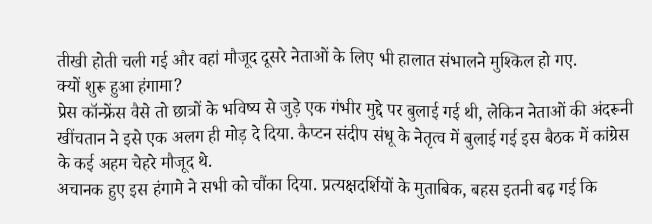तीखी होती चली गई और वहां मौजूद दूसरे नेताओं के लिए भी हालात संभालने मुश्किल हो गए.
क्यों शुरू हुआ हंगामा?
प्रेस कॉन्फ्रेंस वैसे तो छात्रों के भविष्य से जुड़े एक गंभीर मुद्दे पर बुलाई गई थी, लेकिन नेताओं की अंदरूनी खींचतान ने इसे एक अलग ही मोड़ दे दिया. कैप्टन संदीप संधू के नेतृत्व में बुलाई गई इस बैठक में कांग्रेस के कई अहम चेहरे मौजूद थे.
अचानक हुए इस हंगामे ने सभी को चौंका दिया. प्रत्यक्षदर्शियों के मुताबिक, बहस इतनी बढ़ गई कि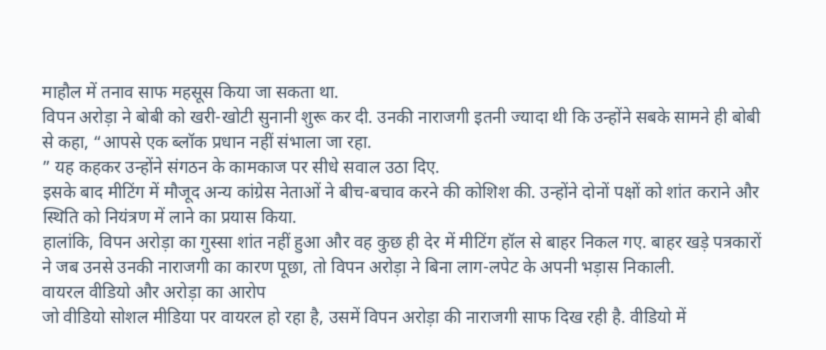माहौल में तनाव साफ महसूस किया जा सकता था.
विपन अरोड़ा ने बोबी को खरी-खोटी सुनानी शुरू कर दी. उनकी नाराजगी इतनी ज्यादा थी कि उन्होंने सबके सामने ही बोबी से कहा, “आपसे एक ब्लॉक प्रधान नहीं संभाला जा रहा.
” यह कहकर उन्होंने संगठन के कामकाज पर सीधे सवाल उठा दिए.
इसके बाद मीटिंग में मौजूद अन्य कांग्रेस नेताओं ने बीच-बचाव करने की कोशिश की. उन्होंने दोनों पक्षों को शांत कराने और स्थिति को नियंत्रण में लाने का प्रयास किया.
हालांकि, विपन अरोड़ा का गुस्सा शांत नहीं हुआ और वह कुछ ही देर में मीटिंग हॉल से बाहर निकल गए. बाहर खड़े पत्रकारों ने जब उनसे उनकी नाराजगी का कारण पूछा, तो विपन अरोड़ा ने बिना लाग-लपेट के अपनी भड़ास निकाली.
वायरल वीडियो और अरोड़ा का आरोप
जो वीडियो सोशल मीडिया पर वायरल हो रहा है, उसमें विपन अरोड़ा की नाराजगी साफ दिख रही है. वीडियो में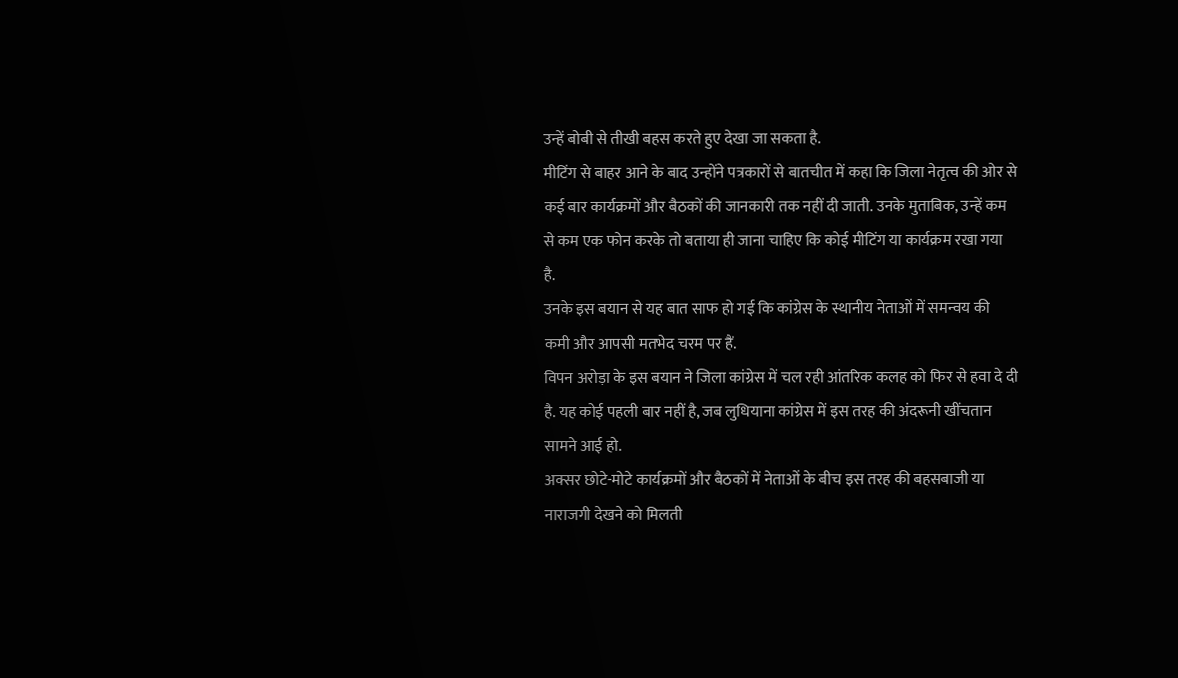उन्हें बोबी से तीखी बहस करते हुए देखा जा सकता है.
मीटिंग से बाहर आने के बाद उन्होंने पत्रकारों से बातचीत में कहा कि जिला नेतृत्व की ओर से कई बार कार्यक्रमों और बैठकों की जानकारी तक नहीं दी जाती. उनके मुताबिक, उन्हें कम से कम एक फोन करके तो बताया ही जाना चाहिए कि कोई मीटिंग या कार्यक्रम रखा गया है.
उनके इस बयान से यह बात साफ हो गई कि कांग्रेस के स्थानीय नेताओं में समन्वय की कमी और आपसी मतभेद चरम पर हैं.
विपन अरोड़ा के इस बयान ने जिला कांग्रेस में चल रही आंतरिक कलह को फिर से हवा दे दी है. यह कोई पहली बार नहीं है, जब लुधियाना कांग्रेस में इस तरह की अंदरूनी खींचतान सामने आई हो.
अक्सर छोटे-मोटे कार्यक्रमों और बैठकों में नेताओं के बीच इस तरह की बहसबाजी या नाराजगी देखने को मिलती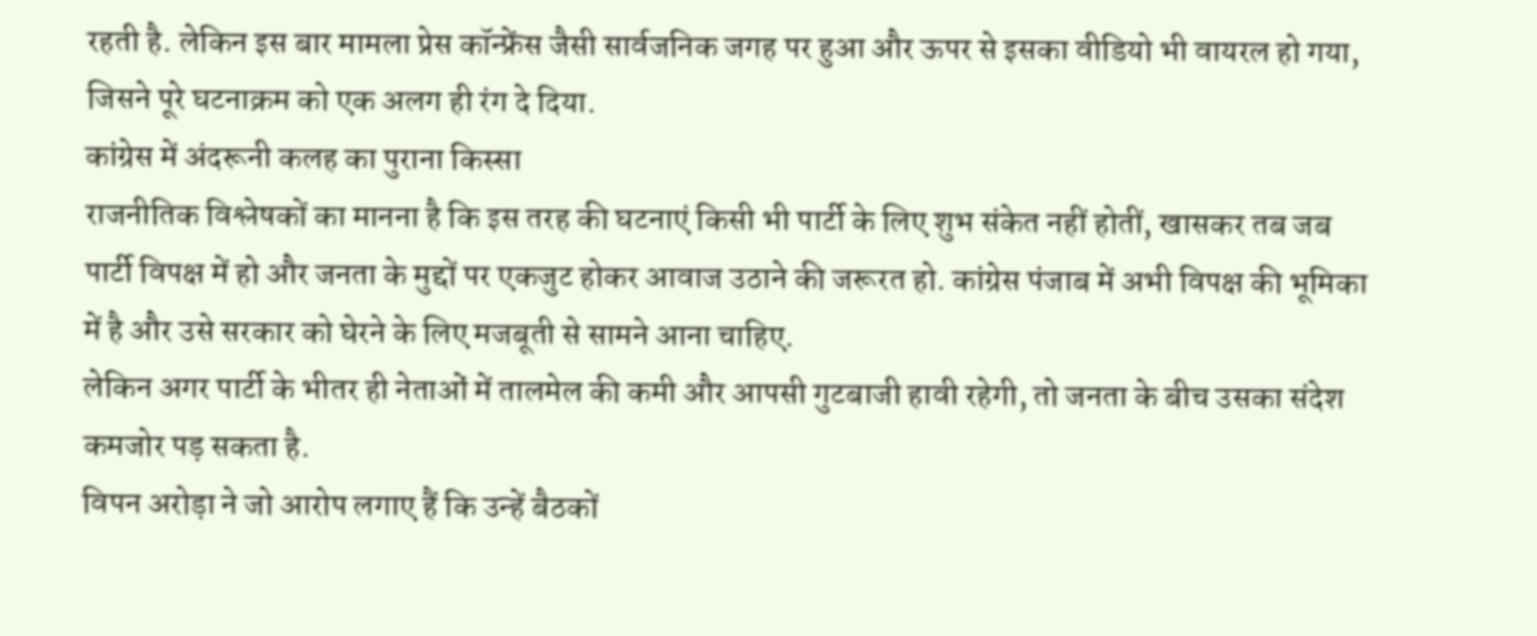रहती है. लेकिन इस बार मामला प्रेस कॉन्फ्रेंस जैसी सार्वजनिक जगह पर हुआ और ऊपर से इसका वीडियो भी वायरल हो गया, जिसने पूरे घटनाक्रम को एक अलग ही रंग दे दिया.
कांग्रेस में अंदरूनी कलह का पुराना किस्सा
राजनीतिक विश्लेषकों का मानना है कि इस तरह की घटनाएं किसी भी पार्टी के लिए शुभ संकेत नहीं होतीं, खासकर तब जब पार्टी विपक्ष में हो और जनता के मुद्दों पर एकजुट होकर आवाज उठाने की जरूरत हो. कांग्रेस पंजाब में अभी विपक्ष की भूमिका में है और उसे सरकार को घेरने के लिए मजबूती से सामने आना चाहिए.
लेकिन अगर पार्टी के भीतर ही नेताओं में तालमेल की कमी और आपसी गुटबाजी हावी रहेगी, तो जनता के बीच उसका संदेश कमजोर पड़ सकता है.
विपन अरोड़ा ने जो आरोप लगाए हैं कि उन्हें बैठकों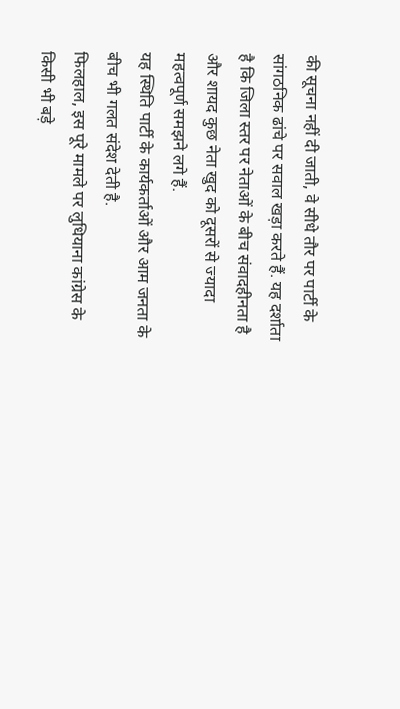की सूचना नहीं दी जाती, वे सीधे तौर पर पार्टी के सांगठनिक ढांचे पर सवाल खड़ा करते हैं. यह दर्शाता है कि जिला स्तर पर नेताओं के बीच संवादहीनता है और शायद कुछ नेता खुद को दूसरों से ज्यादा महत्वपूर्ण समझने लगे हैं.
यह स्थिति पार्टी के कार्यकर्ताओं और आम जनता के बीच भी गलत संदेश देती है.
फिलहाल, इस पूरे मामले पर लुधियाना कांग्रेस के किसी भी बड़े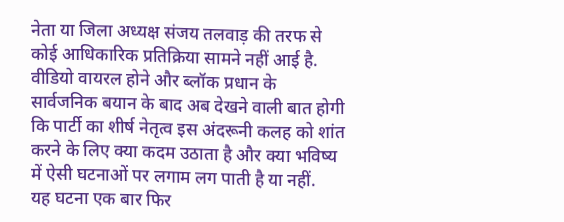नेता या जिला अध्यक्ष संजय तलवाड़ की तरफ से कोई आधिकारिक प्रतिक्रिया सामने नहीं आई है. वीडियो वायरल होने और ब्लॉक प्रधान के सार्वजनिक बयान के बाद अब देखने वाली बात होगी कि पार्टी का शीर्ष नेतृत्व इस अंदरूनी कलह को शांत करने के लिए क्या कदम उठाता है और क्या भविष्य में ऐसी घटनाओं पर लगाम लग पाती है या नहीं.
यह घटना एक बार फिर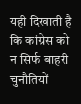यही दिखाती है कि कांग्रेस को न सिर्फ बाहरी चुनौतियों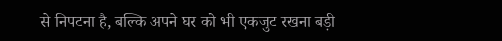से निपटना है, बल्कि अपने घर को भी एकजुट रखना बड़ी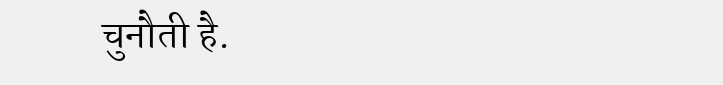चुनौती है.